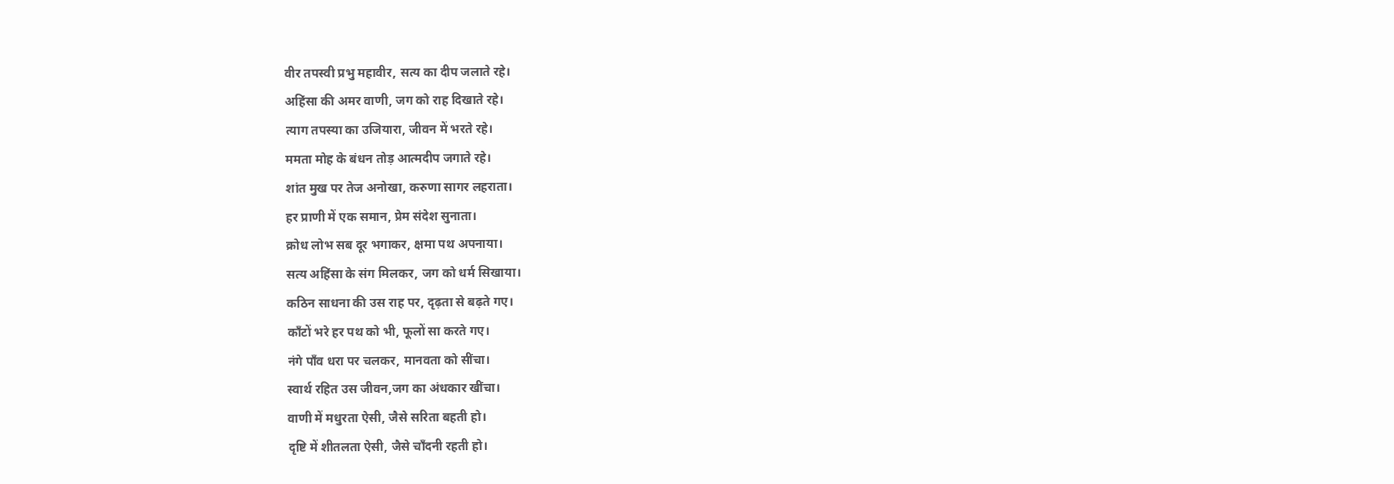वीर तपस्वी प्रभु महावीर, सत्य का दीप जलाते रहे।
अहिंसा की अमर वाणी, जग को राह दिखाते रहे।
त्याग तपस्या का उजियारा, जीवन में भरते रहे।
ममता मोह के बंधन तोड़ आत्मदीप जगाते रहे।
शांत मुख पर तेज अनोखा, करुणा सागर लहराता।
हर प्राणी में एक समान, प्रेम संदेश सुनाता।
क्रोध लोभ सब दूर भगाकर, क्षमा पथ अपनाया।
सत्य अहिंसा के संग मिलकर, जग को धर्म सिखाया।
कठिन साधना की उस राह पर, दृढ़ता से बढ़ते गए।
काँटों भरे हर पथ को भी, फूलों सा करते गए।
नंगे पाँव धरा पर चलकर, मानवता को सींचा।
स्वार्थ रहित उस जीवन,जग का अंधकार खींचा।
वाणी में मधुरता ऐसी, जैसे सरिता बहती हो।
दृष्टि में शीतलता ऐसी, जैसे चाँदनी रहती हो।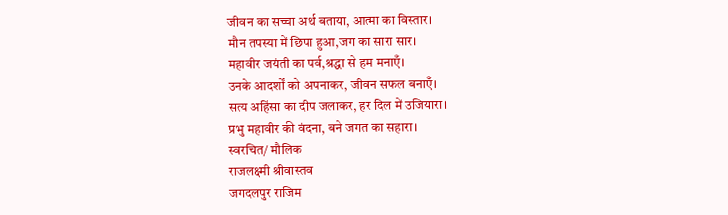जीवन का सच्चा अर्थ बताया, आत्मा का विस्तार।
मौन तपस्या में छिपा हुआ,जग का सारा सार।
महावीर जयंती का पर्व,श्रद्धा से हम मनाएँ।
उनके आदर्शों को अपनाकर, जीवन सफल बनाएँ।
सत्य अहिंसा का दीप जलाकर, हर दिल में उजियारा।
प्रभु महावीर की वंदना, बने जगत का सहारा।
स्वरचित/ मौलिक
राजलक्ष्मी श्रीवास्तव
जगदलपुर राजिम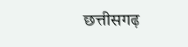छत्तीसगढ़